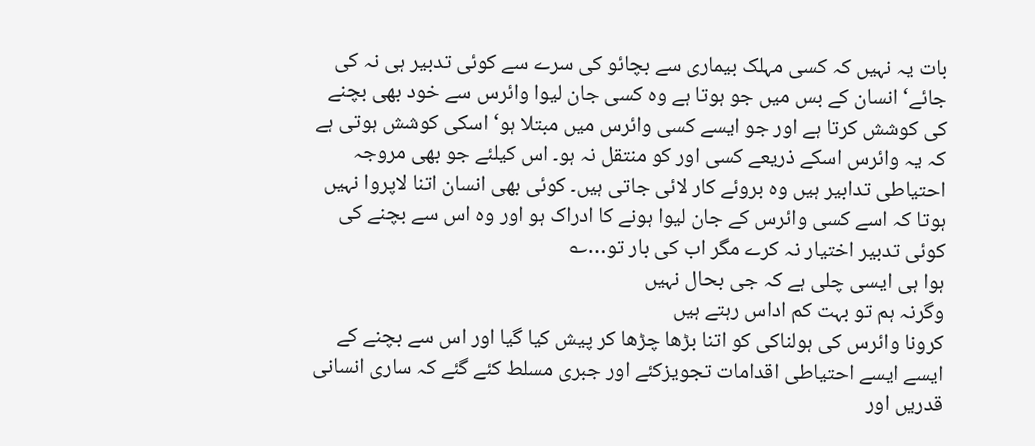بات یہ نہیں کہ کسی مہلک بیماری سے بچائو کی سرے سے کوئی تدبیر ہی نہ کی جائے‘ انسان کے بس میں جو ہوتا ہے وہ کسی جان لیوا وائرس سے خود بھی بچنے کی کوشش کرتا ہے اور جو ایسے کسی وائرس میں مبتلا ہو‘ اسکی کوشش ہوتی ہے کہ یہ وائرس اسکے ذریعے کسی اور کو منتقل نہ ہو۔ اس کیلئے جو بھی مروجہ احتیاطی تدابیر ہیں وہ بروئے کار لائی جاتی ہیں۔ کوئی بھی انسان اتنا لاپروا نہیں ہوتا کہ اسے کسی وائرس کے جان لیوا ہونے کا ادراک ہو اور وہ اس سے بچنے کی کوئی تدبیر اختیار نہ کرے مگر اب کی بار تو…؎
ہوا ہی ایسی چلی ہے کہ جی بحال نہیں
وگرنہ ہم تو بہت کم اداس رہتے ہیں
کرونا وائرس کی ہولناکی کو اتنا بڑھا چڑھا کر پیش کیا گیا اور اس سے بچنے کے ایسے ایسے احتیاطی اقدامات تجویزکئے اور جبری مسلط کئے گئے کہ ساری انسانی قدریں اور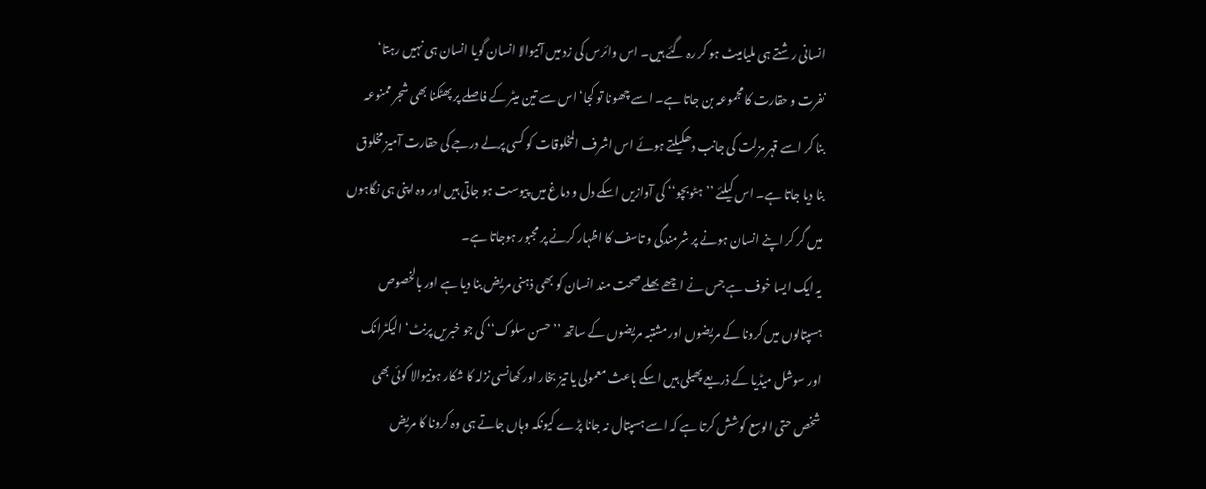انسانی رشتے ہی ملیامیٹ ہو کر رہ گئے ہیں۔ اس وائرس کی زد میں آنیوالا انسان گویا انسان ہی نہیں رہتا‘ نفرت و حقارت کا مجموعہ بن جاتا ہے۔ اسے چھونا تو کجا‘ اس سے تین میٹر کے فاصلے پر پھٹکنا بھی شجر ممنوعہ بنا کر اسے قہر مزلت کی جانب دھکیلتے ہوئے اس اشرف المخلوقات کو کسی پرلے درجے کی حقارت آمیز مخلوق بنا دیا جاتا ہے۔ اس کیلئے ’’ہٹوبچو‘‘ کی آوازیں اسکے دل و دماغ میں پیوست ہو جاتی ہیں اور وہ اپنی ہی نگاہوں میں گر کر اپنے انسان ہونے پر شرمندگی و تاسف کا اظہار کرنے پر مجبور ہوجاتا ہے۔
یہ ایک ایسا خوف ہے جس نے اچھے بھلے صحت مند انسان کو بھی ذہنی مریض بنا دیا ہے اور بالخصوص ہسپتالوں میں کرونا کے مریضوں اور مشتبہ مریضوں کے ساتھ ’’حسن سلوک‘‘ کی جو خبریں پرنٹ‘ الیکٹرانک اور سوشل میڈیا کے ذریعے پھیلی ہیں اسکے باعث معمولی یا تیز بخار اور کھانسی نزلہ کا شکار ہونیوالا کوئی بھی شخص حتی الوسع کوشش کرتا ہے کہ اسے ہسپتال نہ جانا پڑے کیونکہ وہاں جاتے ہی وہ کرونا کا مریض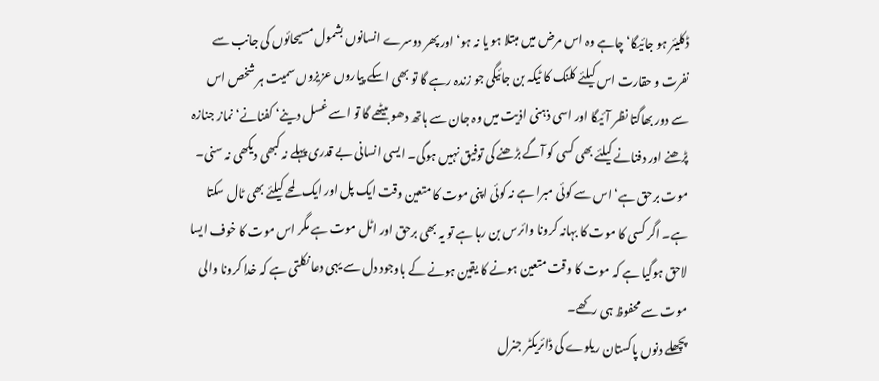ڈکلیئر ہو جائیگا‘ چاہے وہ اس مرض میں مبتلا ہو یا نہ ہو‘ اور پھر دوسرے انسانوں بشمول مسیحائوں کی جانب سے نفرت و حقارت اس کیلئے کلنک کا ٹیکہ بن جائیگی جو زندہ رہے گا تو بھی اسکے پیاروں عزیزوں سمیت ہر شخص اس سے دور بھاگتا نظر آئیگا اور اسی ذہنی اذیت میں وہ جان سے ہاتھ دھو بیٹھے گا تو اسے غسل دینے‘ کفنانے‘ نماز جنازہ پڑھنے اور دفنانے کیلئے بھی کسی کو آگے بڑھنے کی توفیق نہیں ہوگی۔ ایسی انسانی بے قدری پہلے نہ کبھی دیکھی نہ سنی۔ موت برحق ہے‘ اس سے کوئی مبرا ہے نہ کوئی اپنی موت کا متعین وقت ایک پل اور ایک لمحے کیلئے بھی ٹال سکتا ہے۔ اگر کسی کا موت کا بہانہ کرونا وائرس بن رہا ہے تو یہ بھی برحق اور اٹل موت ہے مگر اس موت کا خوف ایسا لاحق ہوگیا ہے کہ موت کا وقت متعین ہونے کا یقین ہونے کے باوجود دل سے یہی دعا نکلتی ہے کہ خدا کرونا والی موت سے محفوظ ہی رکھے۔
پچھلے دنوں پاکستان ریلوے کی ڈائریکٹر جنرل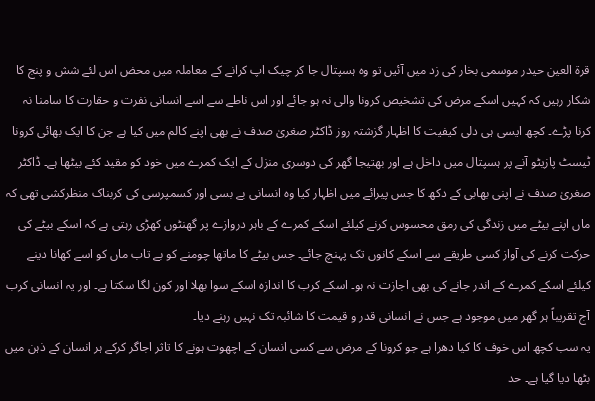قرۃ العین حیدر موسمی بخار کی زد میں آئیں تو وہ ہسپتال جا کر چیک اپ کرانے کے معاملہ میں محض اس لئے شش و پنج کا شکار رہیں کہ کہیں اسکے مرض کی تشخیص کرونا والی نہ ہو جائے اور اس ناطے سے اسے انسانی نفرت و حقارت کا سامنا نہ کرنا پڑے۔ کچھ ایسی ہی دلی کیفیت کا اظہار گزشتہ روز ڈاکٹر صغریٰ صدف نے بھی اپنے کالم میں کیا ہے جن کا ایک بھائی کرونا ٹیسٹ پازیٹو آنے پر ہسپتال میں داخل ہے اور بھتیجا گھر کی دوسری منزل کے ایک کمرے میں خود کو مقید کئے بیٹھا ہے۔ ڈاکٹر صغریٰ صدف نے اپنی بھابی کے دکھ کا جس پیرائے میں اظہار کیا وہ انسانی بے بسی اور کسمپرسی کی کربناک منظرکشی تھی کہ ماں اپنے بیٹے میں زندگی کی رمق محسوس کرنے کیلئے اسکے کمرے کے باہر دروازے پر گھنٹوں کھڑی رہتی ہے کہ اسکے بیٹے کی حرکت کرنے کی آواز کسی طریقے سے اسکے کانوں تک پہنچ جائے۔ جس بیٹے کا ماتھا چومنے کو بے تاب ماں کو اسے کھانا دینے کیلئے اسکے کمرے کے اندر جانے کی بھی اجازت نہ ہو۔ اسکے کرب کا اندازہ اسکے سوا بھلا اور کون لگا سکتا ہے۔ اور یہ انسانی کرب آج تقریباً ہر گھر میں موجود ہے جس نے انسانی قدر و قیمت کا شائبہ تک نہیں رہنے دیا۔
یہ سب کچھ اس خوف کا کیا دھرا ہے جو کرونا کے مرض سے کسی انسان کے اچھوت ہونے کا تاثر اجاگر کرکے ہر انسان کے ذہن میں بٹھا دیا گیا ہے۔ حد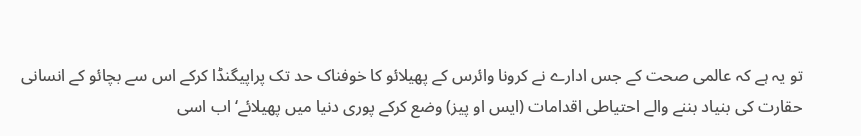تو یہ ہے کہ عالمی صحت کے جس ادارے نے کرونا وائرس کے پھیلائو کا خوفناک حد تک پراپیگنڈا کرکے اس سے بچائو کے انسانی حقارت کی بنیاد بننے والے احتیاطی اقدامات (ایس او پیز) وضع کرکے پوری دنیا میں پھیلائے‘ اب اسی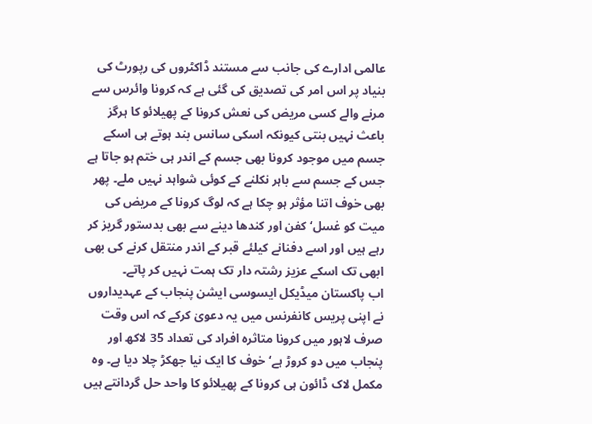عالمی ادارے کی جانب سے مستند ڈاکٹروں کی رپورٹ کی بنیاد پر اس امر کی تصدیق کی گئی ہے کہ کرونا وائرس سے مرنے والے کسی مریض کی نعش کرونا کے پھیلائو کا ہرگز باعث نہیں بنتی کیونکہ اسکی سانس بند ہوتے ہی اسکے جسم میں موجود کرونا بھی جسم کے اندر ہی ختم ہو جاتا ہے جس کے جسم سے باہر نکلنے کے کوئی شواہد نہیں ملے۔ پھر بھی خوف اتنا مؤثر ہو چکا ہے کہ لوگ کرونا کے مریض کی میت کو غسل‘ کفن اور کندھا دینے سے بھی بدستور گریز کر رہے ہیں اور اسے دفنانے کیلئے قبر کے اندر منتقل کرنے کی بھی ابھی تک اسکے عزیز رشتہ دار تک ہمت نہیں کر پاتے۔
اب پاکستان میڈیکل ایسوسی ایشن پنجاب کے عہدیداروں نے اپنی پریس کانفرنس میں یہ دعویٰ کرکے کہ اس وقت صرف لاہور میں کرونا متاثرہ افراد کی تعداد 35 لاکھ اور پنجاب میں دو کروڑ ہے‘ خوف کا ایک نیا جھکڑ چلا دیا ہے۔ وہ مکمل لاک ڈائون ہی کرونا کے پھیلائو کا واحد حل گردانتے ہیں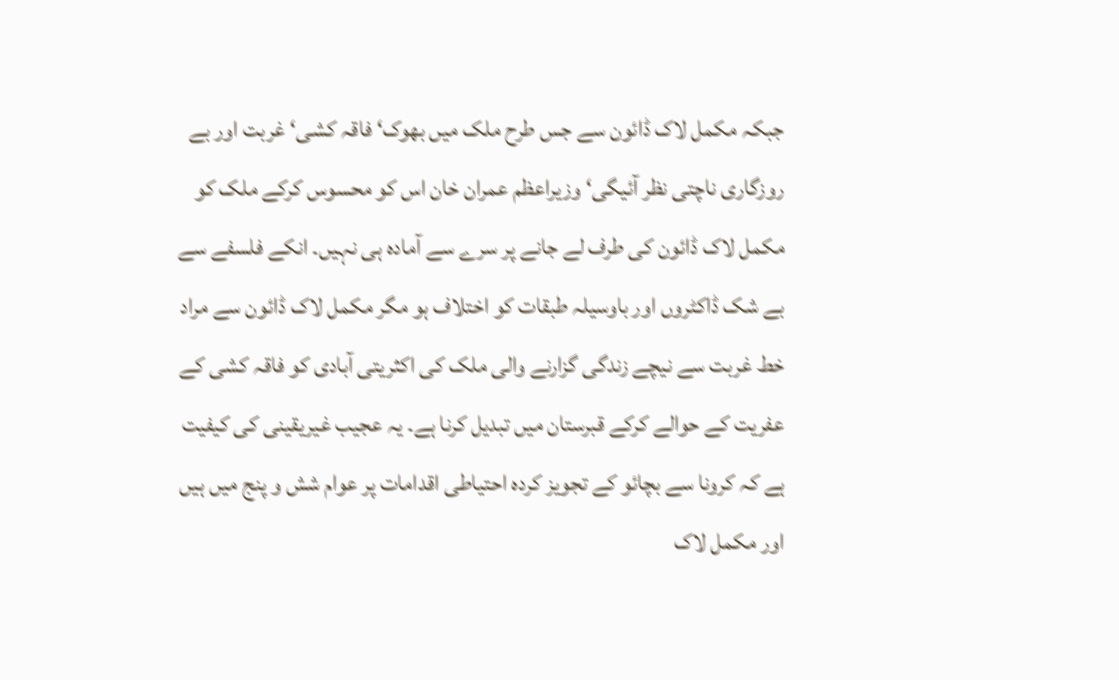جبکہ مکمل لاک ڈائون سے جس طرح ملک میں بھوک‘ فاقہ کشی‘ غربت اور بے روزگاری ناچتی نظر آئیگی‘ وزیراعظم عمران خان اس کو محسوس کرکے ملک کو مکمل لاک ڈائون کی طرف لے جانے پر سرے سے آمادہ ہی نہیں۔ انکے فلسفے سے بے شک ڈاکٹروں اور باوسیلہ طبقات کو اختلاف ہو مگر مکمل لاک ڈائون سے مراد خط غربت سے نیچے زندگی گزارنے والی ملک کی اکثریتی آبادی کو فاقہ کشی کے عفریت کے حوالے کرکے قبرستان میں تبدیل کرنا ہے۔ یہ عجیب غیریقینی کی کیفیت ہے کہ کرونا سے بچائو کے تجویز کردہ احتیاطی اقدامات پر عوام شش و پنج میں ہیں اور مکمل لاک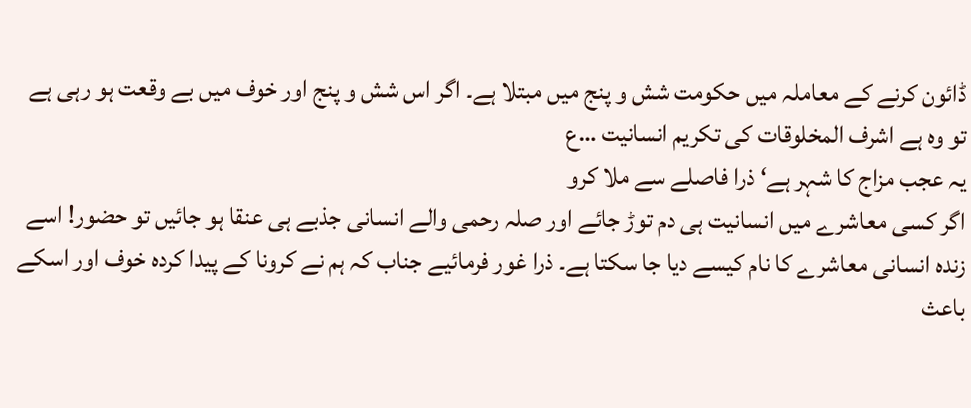ڈائون کرنے کے معاملہ میں حکومت شش و پنج میں مبتلا ہے۔ اگر اس شش و پنج اور خوف میں بے وقعت ہو رہی ہے تو وہ ہے اشرف المخلوقات کی تکریم انسانیت …ع
یہ عجب مزاج کا شہر ہے‘ ذرا فاصلے سے ملا کرو
اگر کسی معاشرے میں انسانیت ہی دم توڑ جائے اور صلہ رحمی والے انسانی جذبے ہی عنقا ہو جائیں تو حضور! اسے زندہ انسانی معاشرے کا نام کیسے دیا جا سکتا ہے۔ ذرا غور فرمائیے جناب کہ ہم نے کرونا کے پیدا کردہ خوف اور اسکے باعث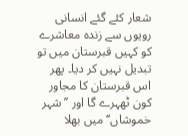شعار کئے گئے انسانی رویوں سے زندہ معاشرے کو کہیں قبرستان میں تو تبدیل نہیں کر دیا۔ پھر اس قبرستان کا مجاور کون ٹھہرے گا اور ’’شہر خموشاں‘‘ میں بھلا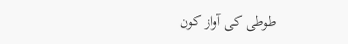طوطی کی آواز کون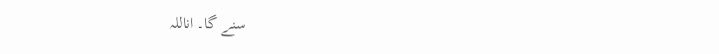سنے گا۔ اناللہ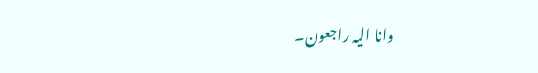وانا الیہ راجعون۔